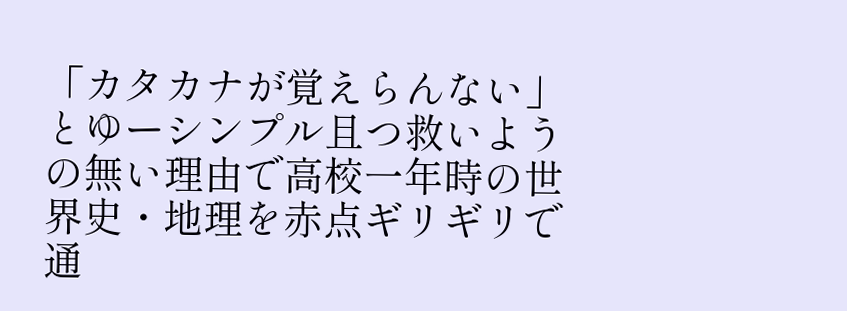「カタカナが覚えらんない」とゆーシンプル且つ救いようの無い理由で高校一年時の世界史・地理を赤点ギリギリで通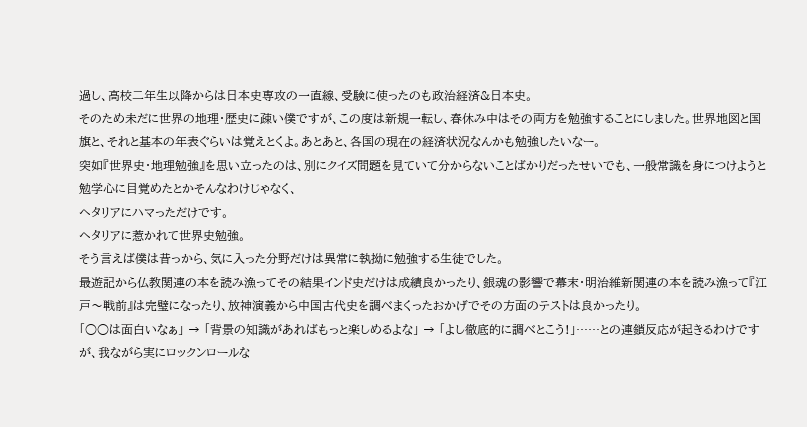過し、高校二年生以降からは日本史専攻の一直線、受験に使ったのも政治経済&日本史。
そのため未だに世界の地理・歴史に疎い僕ですが、この度は新規一転し、春休み中はその両方を勉強することにしました。世界地図と国旗と、それと基本の年表ぐらいは覚えとくよ。あとあと、各国の現在の経済状況なんかも勉強したいなー。
突如『世界史・地理勉強』を思い立ったのは、別にクイズ問題を見ていて分からないことばかりだったせいでも、一般常識を身につけようと勉学心に目覚めたとかそんなわけじゃなく、
ヘタリアにハマっただけです。
ヘタリアに惹かれて世界史勉強。
そう言えば僕は昔っから、気に入った分野だけは異常に執拗に勉強する生徒でした。
最遊記から仏教関連の本を読み漁ってその結果インド史だけは成績良かったり、銀魂の影響で幕末・明治維新関連の本を読み漁って『江戸〜戦前』は完璧になったり、放神演義から中国古代史を調べまくったおかげでその方面のテストは良かったり。
「○○は面白いなぁ」 → 「背景の知識があればもっと楽しめるよな」 → 「よし徹底的に調べとこう!」……との連鎖反応が起きるわけですが、我ながら実にロックンロールな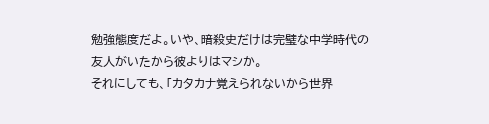勉強態度だよ。いや、暗殺史だけは完璧な中学時代の友人がいたから彼よりはマシか。
それにしても、「カタカナ覚えられないから世界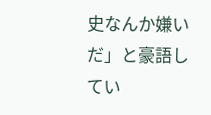史なんか嫌いだ」と豪語してい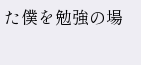た僕を勉強の場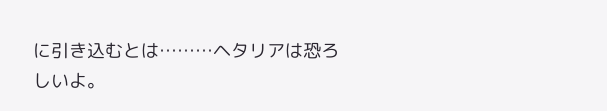に引き込むとは………ヘタリアは恐ろしいよ。